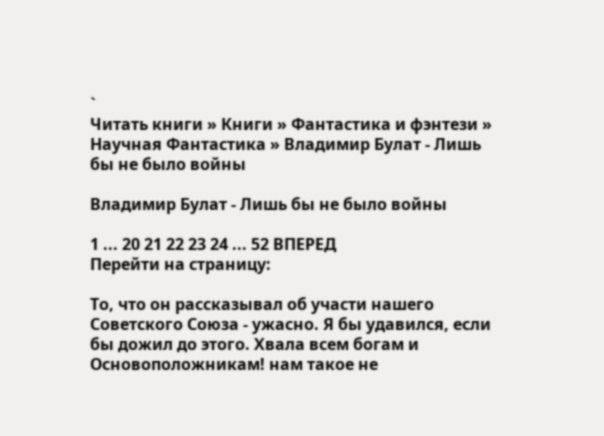`
Читать книги » Книги » Фантастика и фэнтези » Научная Фантастика » Владимир Булат - Лишь бы не было войны

Владимир Булат - Лишь бы не было войны

1 ... 20 21 22 23 24 ... 52 ВПЕРЕД
Перейти на страницу:

То, что он рассказывал об участи нашего Советского Союза - ужасно. Я бы удавился, если бы дожил до этого. Хвала всем богам и Основоположникам! нам такое не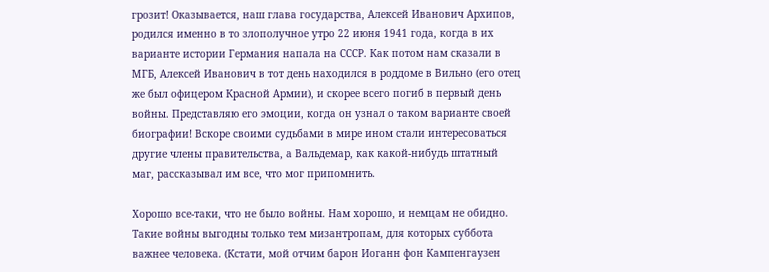грозит! Оказывается, наш глава государства, Алексей Иванович Архипов, родился именно в то злополучное утро 22 июня 1941 года, когда в их варианте истории Германия напала на СССР. Как потом нам сказали в МГБ, Алексей Иванович в тот день находился в роддоме в Вильно (его отец же был офицером Красной Армии), и скорее всего погиб в первый день войны. Представляю его эмоции, когда он узнал о таком варианте своей биографии! Вскоре своими судьбами в мире ином стали интересоваться другие члены правительства, а Вальдемар, как какой-нибудь штатный маг, рассказывал им все, что мог припомнить.

Хорошо все-таки, что не было войны. Нам хорошо, и немцам не обидно. Такие войны выгодны только тем мизантропам, для которых суббота важнее человека. (Кстати, мой отчим барон Иоганн фон Кампенгаузен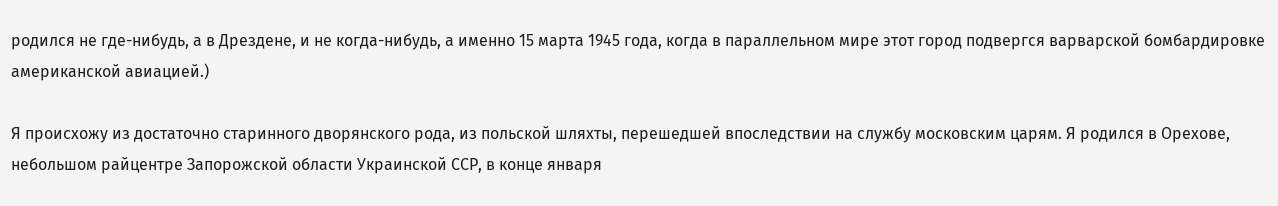родился не где-нибудь, а в Дрездене, и не когда-нибудь, а именно 15 марта 1945 года, когда в параллельном мире этот город подвергся варварской бомбардировке американской авиацией.)

Я происхожу из достаточно старинного дворянского рода, из польской шляхты, перешедшей впоследствии на службу московским царям. Я родился в Орехове, небольшом райцентре Запорожской области Украинской ССР, в конце января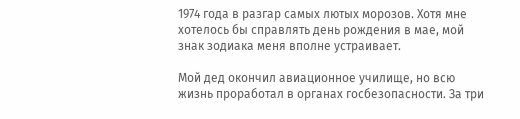1974 года в разгар самых лютых морозов. Хотя мне хотелось бы справлять день рождения в мае, мой знак зодиака меня вполне устраивает.

Мой дед окончил авиационное училище, но всю жизнь проработал в органах госбезопасности. За три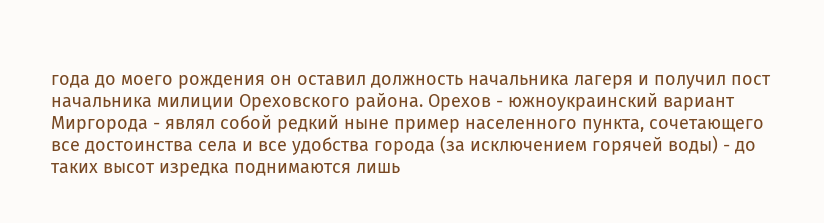года до моего рождения он оставил должность начальника лагеря и получил пост начальника милиции Ореховского района. Орехов - южноукраинский вариант Миргорода - являл собой редкий ныне пример населенного пункта, сочетающего все достоинства села и все удобства города (за исключением горячей воды) - до таких высот изредка поднимаются лишь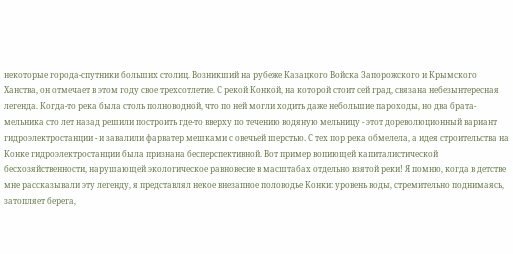некоторые города-спутники больших столиц. Возникший на рубеже Казацкого Войска Запорожского и Крымского Ханства, он отмечает в этом году свое трехсотлетие. С рекой Конкой, на которой стоит сей град, связана небезынтересная легенда. Когда-то река была столь полноводной, что по ней могли ходить даже небольшие пароходы, но два брата-мельника сто лет назад решили построить где-то вверху по течению водяную мельницу - этот дореволюционный вариант гидроэлектростанции - и завалили фарватер мешками с овечьей шерстью. С тех пор река обмелела, а идея строительства на Конке гидроэлектростанции была признана бесперспективной. Вот пример вопиющей капиталистической бесхозяйственности, нарушающей экологическое равновесие в масштабах отдельно взятой реки! Я помню, когда в детстве мне рассказывали эту легенду, я представлял некое внезапное половодье Конки: уровень воды, стремительно поднимаясь, затопляет берега,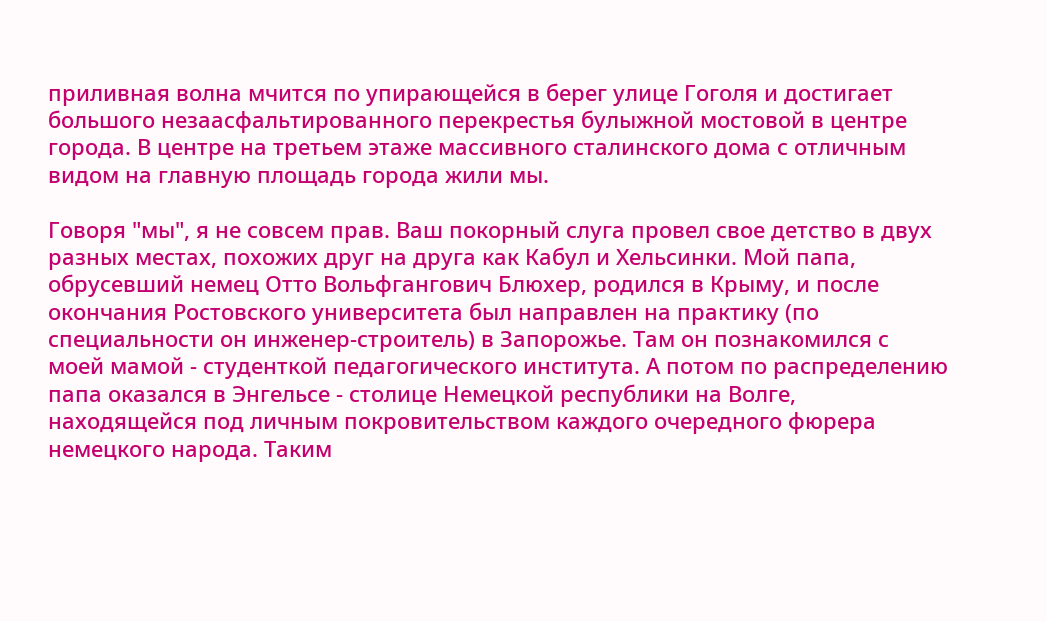приливная волна мчится по упирающейся в берег улице Гоголя и достигает большого незаасфальтированного перекрестья булыжной мостовой в центре города. В центре на третьем этаже массивного сталинского дома с отличным видом на главную площадь города жили мы.

Говоря "мы", я не совсем прав. Ваш покорный слуга провел свое детство в двух разных местах, похожих друг на друга как Кабул и Хельсинки. Мой папа, обрусевший немец Отто Вольфгангович Блюхер, родился в Крыму, и после окончания Ростовского университета был направлен на практику (по специальности он инженер-строитель) в Запорожье. Там он познакомился с моей мамой - студенткой педагогического института. А потом по распределению папа оказался в Энгельсе - столице Немецкой республики на Волге, находящейся под личным покровительством каждого очередного фюрера немецкого народа. Таким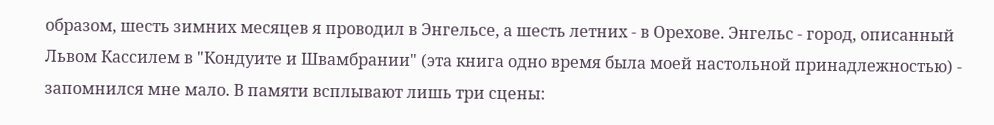образом, шесть зимних месяцев я проводил в Энгельсе, а шесть летних - в Орехове. Энгельс - город, описанный Львом Кассилем в "Кондуите и Швамбрании" (эта книга одно время была моей настольной принадлежностью) - запомнился мне мало. В памяти всплывают лишь три сцены: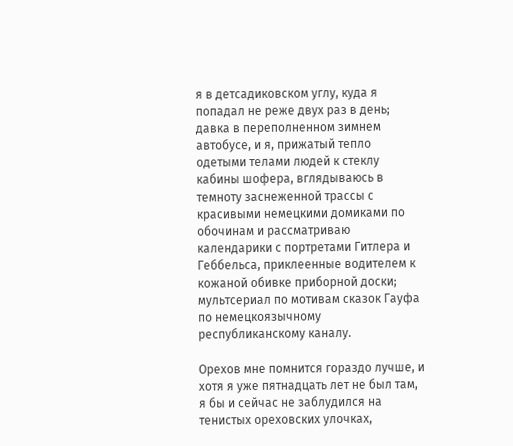я в детсадиковском углу, куда я попадал не реже двух раз в день; давка в переполненном зимнем автобусе, и я, прижатый тепло одетыми телами людей к стеклу кабины шофера, вглядываюсь в темноту заснеженной трассы с красивыми немецкими домиками по обочинам и рассматриваю календарики с портретами Гитлера и Геббельса, приклеенные водителем к кожаной обивке приборной доски; мультсериал по мотивам сказок Гауфа по немецкоязычному республиканскому каналу.

Орехов мне помнится гораздо лучше, и хотя я уже пятнадцать лет не был там, я бы и сейчас не заблудился на тенистых ореховских улочках,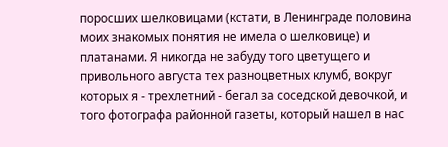поросших шелковицами (кстати, в Ленинграде половина моих знакомых понятия не имела о шелковице) и платанами. Я никогда не забуду того цветущего и привольного августа тех разноцветных клумб, вокруг которых я - трехлетний - бегал за соседской девочкой, и того фотографа районной газеты, который нашел в нас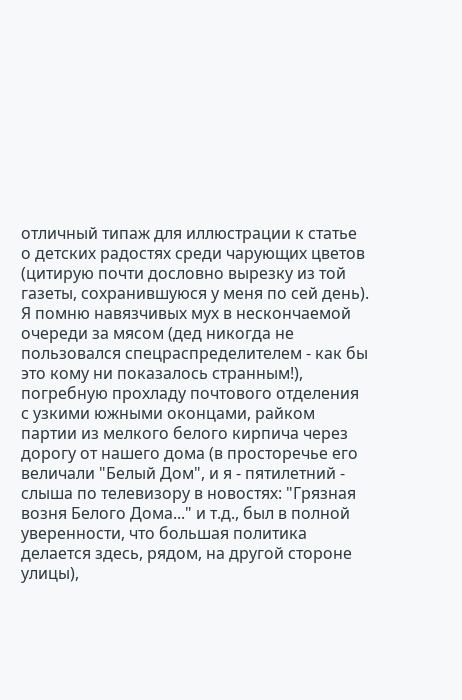отличный типаж для иллюстрации к статье о детских радостях среди чарующих цветов (цитирую почти дословно вырезку из той газеты, сохранившуюся у меня по сей день). Я помню навязчивых мух в нескончаемой очереди за мясом (дед никогда не пользовался спецраспределителем - как бы это кому ни показалось странным!), погребную прохладу почтового отделения с узкими южными оконцами, райком партии из мелкого белого кирпича через дорогу от нашего дома (в просторечье его величали "Белый Дом", и я - пятилетний - слыша по телевизору в новостях: "Грязная возня Белого Дома..." и т.д., был в полной уверенности, что большая политика делается здесь, рядом, на другой стороне улицы),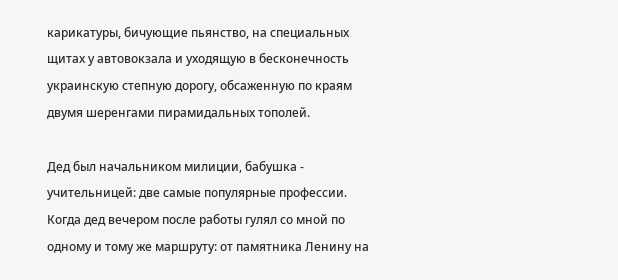карикатуры, бичующие пьянство, на специальных щитах у автовокзала и уходящую в бесконечность украинскую степную дорогу, обсаженную по краям двумя шеренгами пирамидальных тополей.

Дед был начальником милиции, бабушка - учительницей: две самые популярные профессии. Когда дед вечером после работы гулял со мной по одному и тому же маршруту: от памятника Ленину на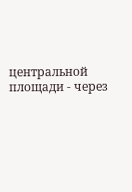центральной площади - через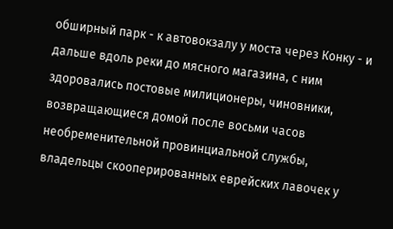обширный парк - к автовокзалу у моста через Конку - и дальше вдоль реки до мясного магазина, с ним здоровались постовые милиционеры, чиновники, возвращающиеся домой после восьми часов необременительной провинциальной службы, владельцы скооперированных еврейских лавочек у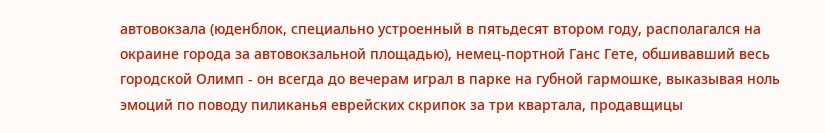автовокзала (юденблок, специально устроенный в пятьдесят втором году, располагался на окраине города за автовокзальной площадью), немец-портной Ганс Гете, обшивавший весь городской Олимп - он всегда до вечерам играл в парке на губной гармошке, выказывая ноль эмоций по поводу пиликанья еврейских скрипок за три квартала, продавщицы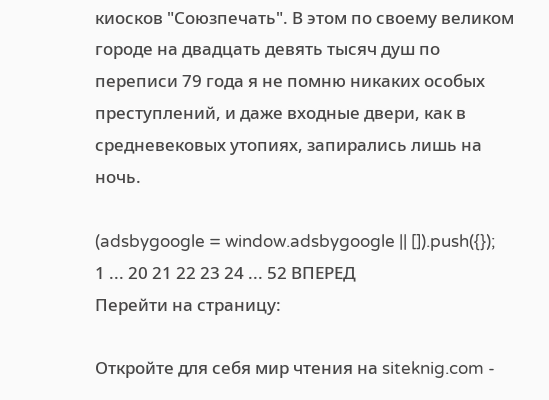киосков "Союзпечать". В этом по своему великом городе на двадцать девять тысяч душ по переписи 79 года я не помню никаких особых преступлений, и даже входные двери, как в средневековых утопиях, запирались лишь на ночь.

(adsbygoogle = window.adsbygoogle || []).push({});
1 ... 20 21 22 23 24 ... 52 ВПЕРЕД
Перейти на страницу:

Откройте для себя мир чтения на siteknig.com -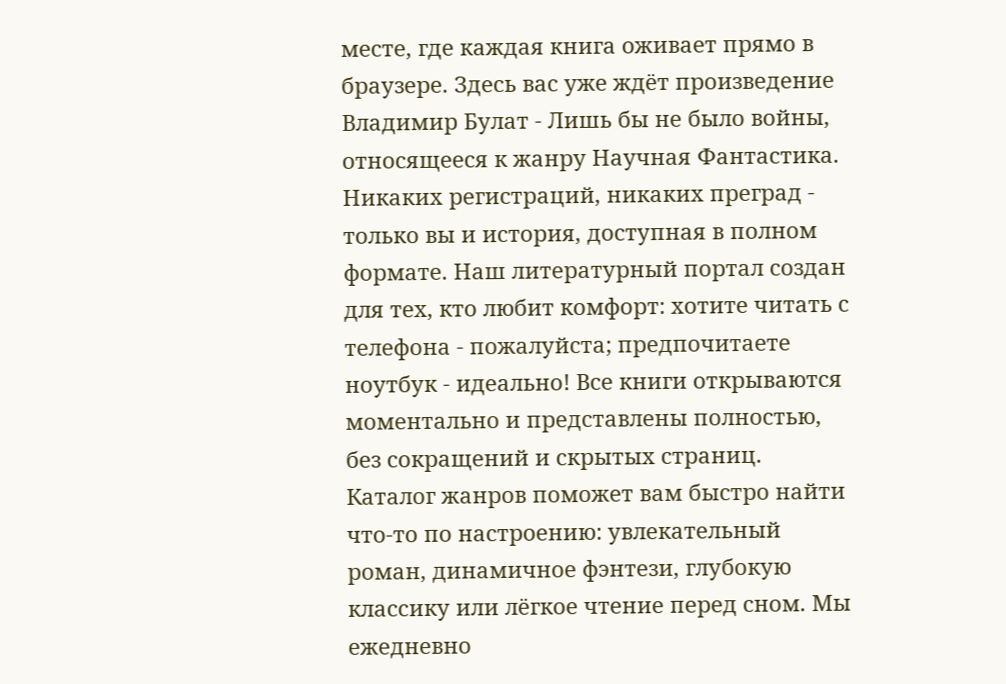месте, где каждая книга оживает прямо в браузере. Здесь вас уже ждёт произведение Владимир Булат - Лишь бы не было войны, относящееся к жанру Научная Фантастика. Никаких регистраций, никаких преград - только вы и история, доступная в полном формате. Наш литературный портал создан для тех, кто любит комфорт: хотите читать с телефона - пожалуйста; предпочитаете ноутбук - идеально! Все книги открываются моментально и представлены полностью, без сокращений и скрытых страниц. Каталог жанров поможет вам быстро найти что-то по настроению: увлекательный роман, динамичное фэнтези, глубокую классику или лёгкое чтение перед сном. Мы ежедневно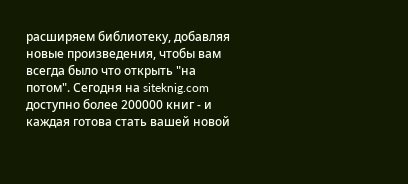расширяем библиотеку, добавляя новые произведения, чтобы вам всегда было что открыть "на потом". Сегодня на siteknig.com доступно более 200000 книг - и каждая готова стать вашей новой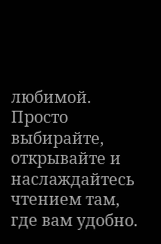любимой. Просто выбирайте, открывайте и наслаждайтесь чтением там, где вам удобно.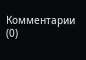Комментарии (0)